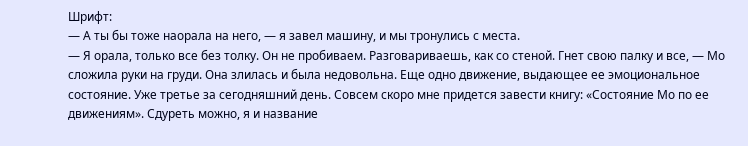Шрифт:
— А ты бы тоже наорала на него, — я завел машину, и мы тронулись с места.
— Я орала, только все без толку. Он не пробиваем. Разговариваешь, как со стеной. Гнет свою палку и все, — Мо сложила руки на груди. Она злилась и была недовольна. Еще одно движение, выдающее ее эмоциональное состояние. Уже третье за сегодняшний день. Совсем скоро мне придется завести книгу: «Состояние Мо по ее движениям». Сдуреть можно, я и название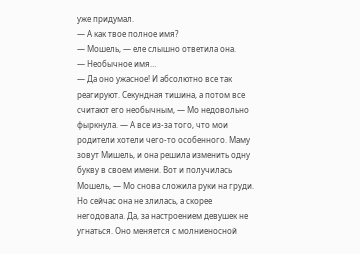уже придумал.
— А как твое полное имя?
— Мошель, — еле слышно ответила она.
— Необычное имя…
— Да оно ужасное! И абсолютно все так реагируют. Секундная тишина, а потом все считают его необычным, — Мо недовольно фыркнула. — А все из-за того, что мои родители хотели чего-то особенного. Маму зовут Мишель, и она решила изменить одну букву в своем имени. Вот и получилась Мошель, — Мо снова сложила руки на груди. Но сейчас она не злилась, а скорее негодовала. Да, за настроением девушек не угнаться. Оно меняется с молниеносной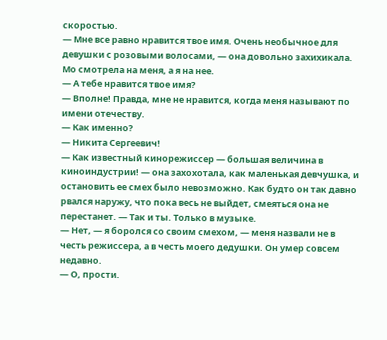скоростью.
— Мне все равно нравится твое имя. Очень необычное для девушки с розовыми волосами, — она довольно захихикала. Мо смотрела на меня, а я на нее.
— А тебе нравится твое имя?
— Вполне! Правда, мне не нравится, когда меня называют по имени отечеству.
— Как именно?
— Никита Сергеевич!
— Как известный кинорежиссер — большая величина в киноиндустрии! — она захохотала, как маленькая девчушка, и остановить ее смех было невозможно. Как будто он так давно рвался наружу, что пока весь не выйдет, смеяться она не перестанет. — Так и ты. Только в музыке.
— Нет, — я боролся со своим смехом, — меня назвали не в честь режиссера, а в честь моего дедушки. Он умер совсем недавно.
— О, прости.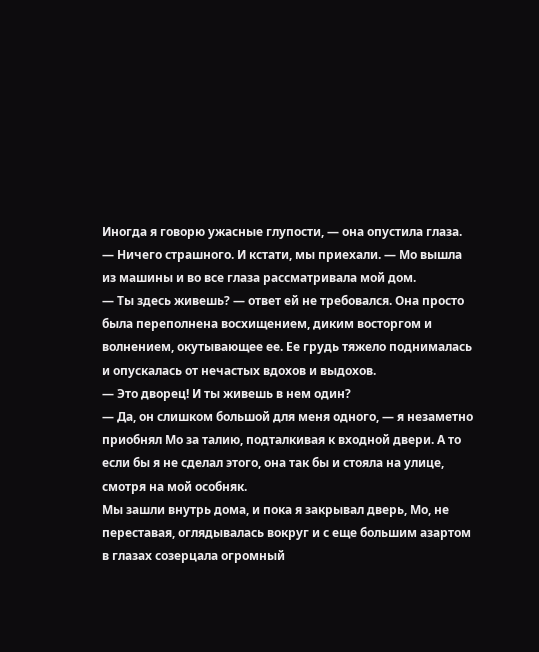Иногда я говорю ужасные глупости, — она опустила глаза.
— Ничего страшного. И кстати, мы приехали. — Мо вышла из машины и во все глаза рассматривала мой дом.
— Ты здесь живешь? — ответ ей не требовался. Она просто была переполнена восхищением, диким восторгом и волнением, окутывающее ее. Ее грудь тяжело поднималась и опускалась от нечастых вдохов и выдохов.
— Это дворец! И ты живешь в нем один?
— Да, он слишком большой для меня одного, — я незаметно приобнял Мо за талию, подталкивая к входной двери. А то если бы я не сделал этого, она так бы и стояла на улице, смотря на мой особняк.
Мы зашли внутрь дома, и пока я закрывал дверь, Мо, не переставая, оглядывалась вокруг и с еще большим азартом в глазах созерцала огромный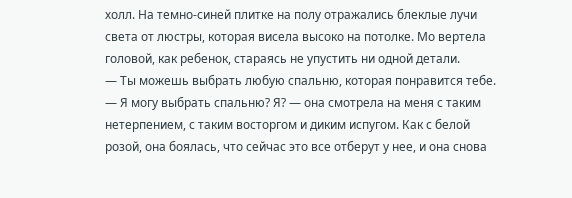холл. На темно-синей плитке на полу отражались блеклые лучи света от люстры, которая висела высоко на потолке. Мо вертела головой, как ребенок, стараясь не упустить ни одной детали.
— Ты можешь выбрать любую спальню, которая понравится тебе.
— Я могу выбрать спальню? Я? — она смотрела на меня с таким нетерпением, с таким восторгом и диким испугом. Как с белой розой, она боялась, что сейчас это все отберут у нее, и она снова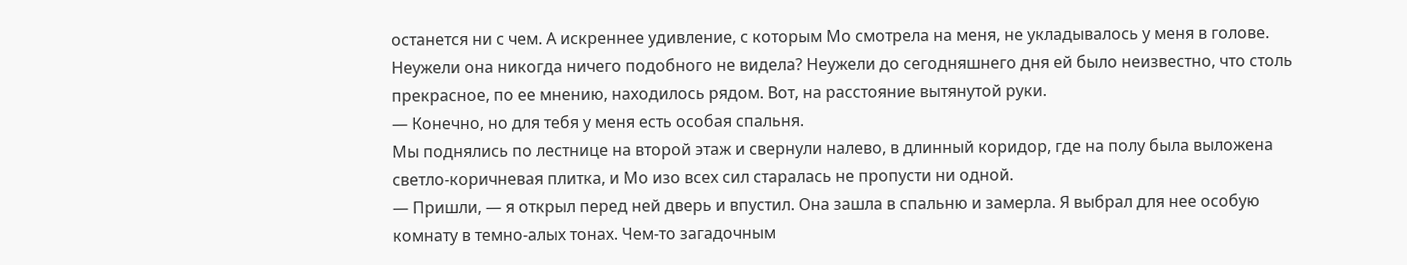останется ни с чем. А искреннее удивление, с которым Мо смотрела на меня, не укладывалось у меня в голове. Неужели она никогда ничего подобного не видела? Неужели до сегодняшнего дня ей было неизвестно, что столь прекрасное, по ее мнению, находилось рядом. Вот, на расстояние вытянутой руки.
— Конечно, но для тебя у меня есть особая спальня.
Мы поднялись по лестнице на второй этаж и свернули налево, в длинный коридор, где на полу была выложена светло-коричневая плитка, и Мо изо всех сил старалась не пропусти ни одной.
— Пришли, — я открыл перед ней дверь и впустил. Она зашла в спальню и замерла. Я выбрал для нее особую комнату в темно-алых тонах. Чем-то загадочным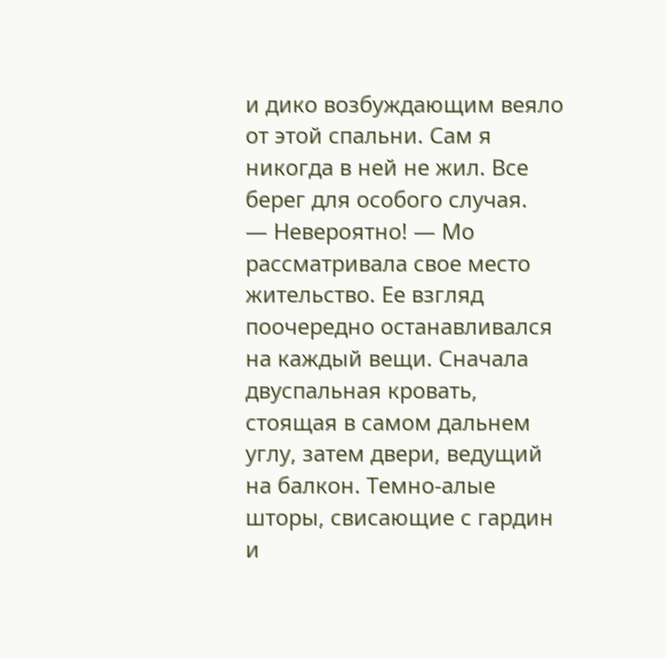и дико возбуждающим веяло от этой спальни. Сам я никогда в ней не жил. Все берег для особого случая.
— Невероятно! — Мо рассматривала свое место жительство. Ее взгляд поочередно останавливался на каждый вещи. Сначала двуспальная кровать, стоящая в самом дальнем углу, затем двери, ведущий на балкон. Темно-алые шторы, свисающие с гардин и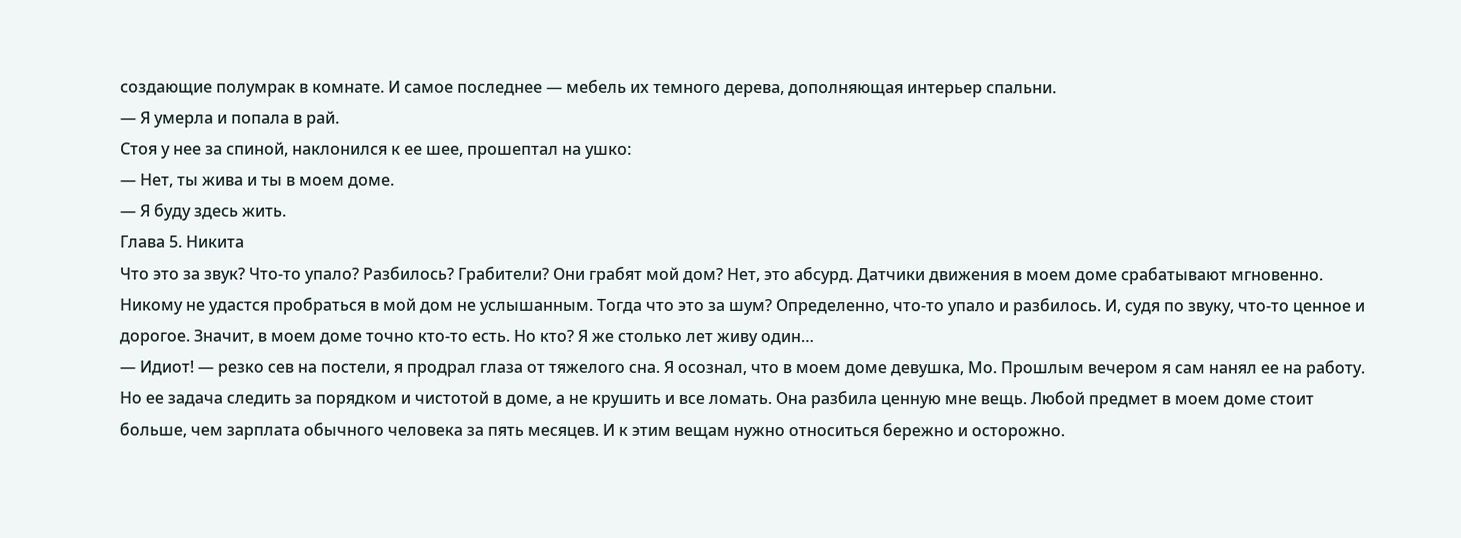создающие полумрак в комнате. И самое последнее — мебель их темного дерева, дополняющая интерьер спальни.
— Я умерла и попала в рай.
Стоя у нее за спиной, наклонился к ее шее, прошептал на ушко:
— Нет, ты жива и ты в моем доме.
— Я буду здесь жить.
Глава 5. Никита
Что это за звук? Что-то упало? Разбилось? Грабители? Они грабят мой дом? Нет, это абсурд. Датчики движения в моем доме срабатывают мгновенно. Никому не удастся пробраться в мой дом не услышанным. Тогда что это за шум? Определенно, что-то упало и разбилось. И, судя по звуку, что-то ценное и дорогое. Значит, в моем доме точно кто-то есть. Но кто? Я же столько лет живу один…
— Идиот! — резко сев на постели, я продрал глаза от тяжелого сна. Я осознал, что в моем доме девушка, Мо. Прошлым вечером я сам нанял ее на работу. Но ее задача следить за порядком и чистотой в доме, а не крушить и все ломать. Она разбила ценную мне вещь. Любой предмет в моем доме стоит больше, чем зарплата обычного человека за пять месяцев. И к этим вещам нужно относиться бережно и осторожно.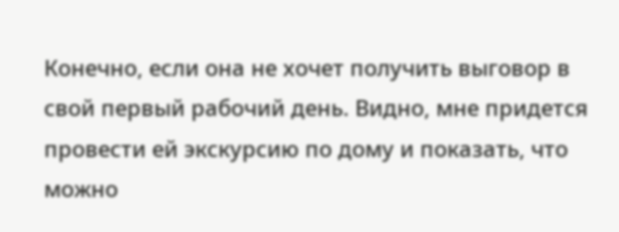Конечно, если она не хочет получить выговор в свой первый рабочий день. Видно, мне придется провести ей экскурсию по дому и показать, что можно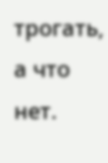трогать, а что нет.